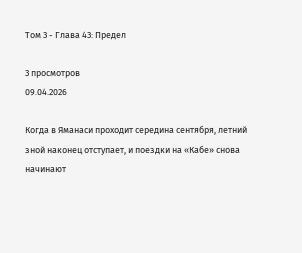Том 3 - Глава 43: Предел

3 просмотров
09.04.2026

Когда в Яманаси проходит середина сентября, летний зной наконец отступает, и поездки на «Кабе» снова начинают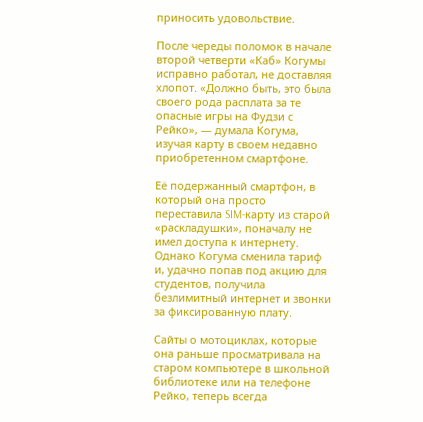приносить удовольствие.

После череды поломок в начале второй четверти «Каб» Когумы исправно работал, не доставляя хлопот. «Должно быть, это была своего рода расплата за те опасные игры на Фудзи с Рейко», — думала Когума, изучая карту в своем недавно приобретенном смартфоне.

Её подержанный смартфон, в который она просто переставила SIM-карту из старой «раскладушки», поначалу не имел доступа к интернету. Однако Когума сменила тариф и, удачно попав под акцию для студентов, получила безлимитный интернет и звонки за фиксированную плату.

Сайты о мотоциклах, которые она раньше просматривала на старом компьютере в школьной библиотеке или на телефоне Рейко, теперь всегда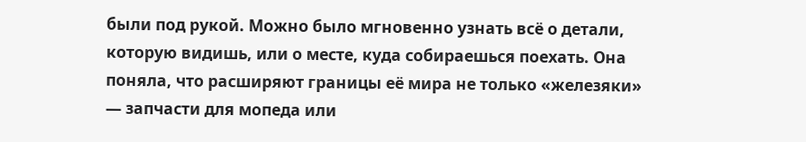были под рукой. Можно было мгновенно узнать всё о детали, которую видишь, или о месте, куда собираешься поехать. Она поняла, что расширяют границы её мира не только «железяки» — запчасти для мопеда или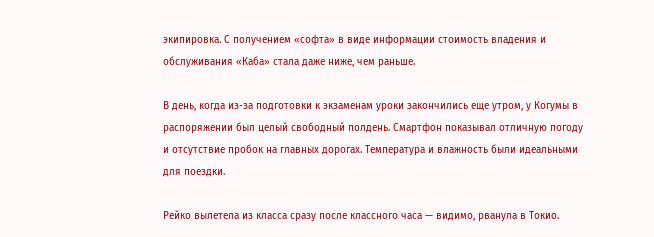экипировка. С получением «софта» в виде информации стоимость владения и обслуживания «Каба» стала даже ниже, чем раньше.

В день, когда из-за подготовки к экзаменам уроки закончились еще утром, у Когумы в распоряжении был целый свободный полдень. Смартфон показывал отличную погоду и отсутствие пробок на главных дорогах. Температура и влажность были идеальными для поездки.

Рейко вылетела из класса сразу после классного часа — видимо, рванула в Токио.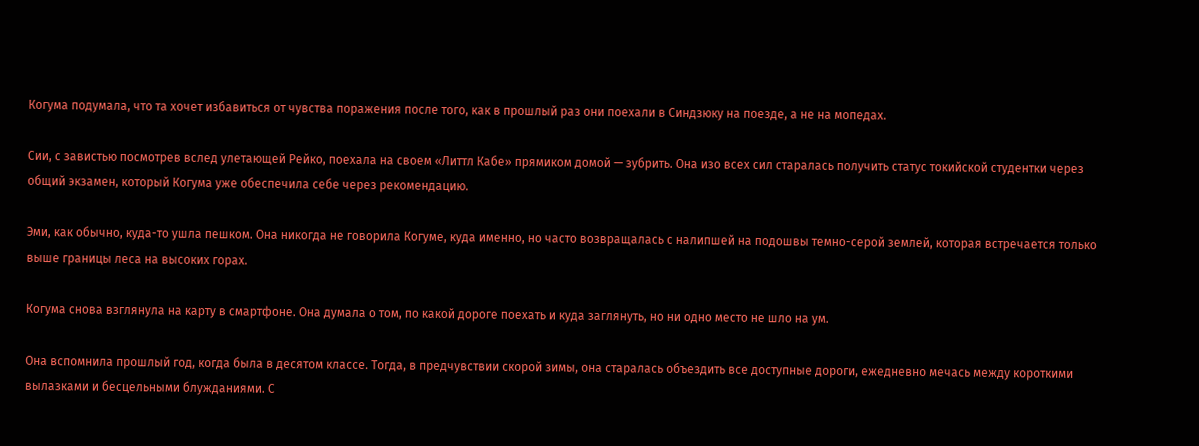Когума подумала, что та хочет избавиться от чувства поражения после того, как в прошлый раз они поехали в Синдзюку на поезде, а не на мопедах.

Сии, с завистью посмотрев вслед улетающей Рейко, поехала на своем «Литтл Кабе» прямиком домой — зубрить. Она изо всех сил старалась получить статус токийской студентки через общий экзамен, который Когума уже обеспечила себе через рекомендацию.

Эми, как обычно, куда-то ушла пешком. Она никогда не говорила Когуме, куда именно, но часто возвращалась с налипшей на подошвы темно-серой землей, которая встречается только выше границы леса на высоких горах.

Когума снова взглянула на карту в смартфоне. Она думала о том, по какой дороге поехать и куда заглянуть, но ни одно место не шло на ум.

Она вспомнила прошлый год, когда была в десятом классе. Тогда, в предчувствии скорой зимы, она старалась объездить все доступные дороги, ежедневно мечась между короткими вылазками и бесцельными блужданиями. С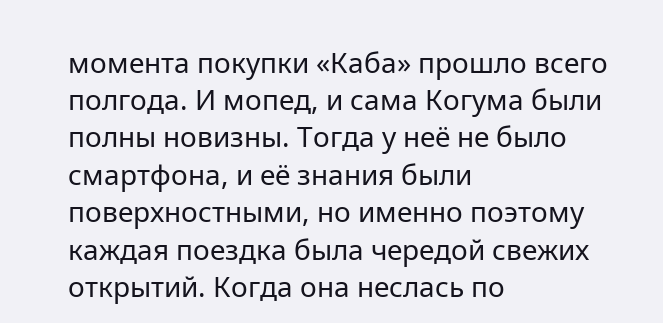момента покупки «Каба» прошло всего полгода. И мопед, и сама Когума были полны новизны. Тогда у неё не было смартфона, и её знания были поверхностными, но именно поэтому каждая поездка была чередой свежих открытий. Когда она неслась по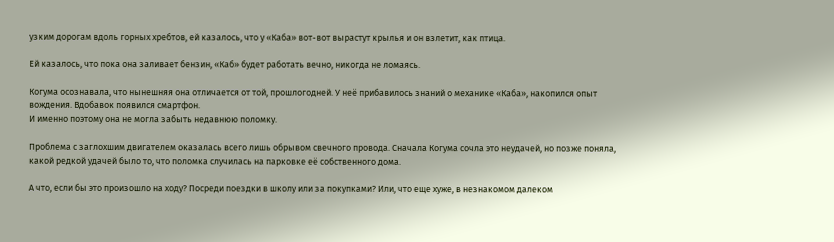узким дорогам вдоль горных хребтов, ей казалось, что у «Каба» вот-вот вырастут крылья и он взлетит, как птица.

Ей казалось, что пока она заливает бензин, «Каб» будет работать вечно, никогда не ломаясь.

Когума осознавала, что нынешняя она отличается от той, прошлогодней. У неё прибавилось знаний о механике «Каба», накопился опыт вождения. Вдобавок появился смартфон.
И именно поэтому она не могла забыть недавнюю поломку.

Проблема с заглохшим двигателем оказалась всего лишь обрывом свечного провода. Сначала Когума сочла это неудачей, но позже поняла, какой редкой удачей было то, что поломка случилась на парковке её собственного дома.

А что, если бы это произошло на ходу? Посреди поездки в школу или за покупками? Или, что еще хуже, в незнакомом далеком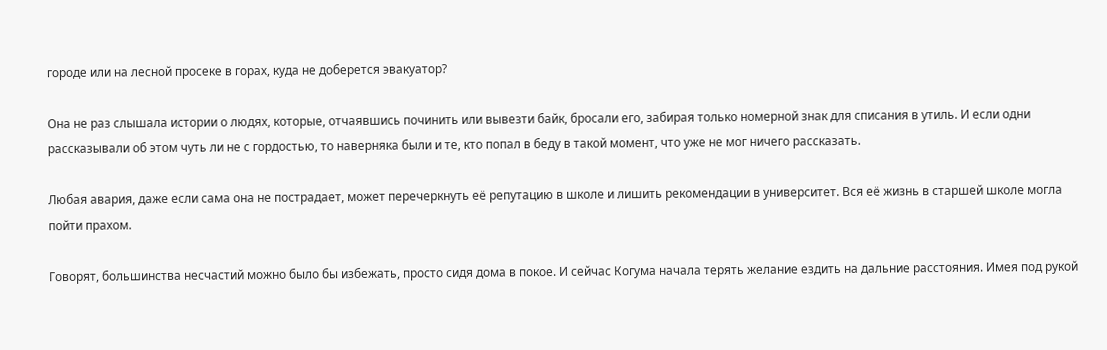городе или на лесной просеке в горах, куда не доберется эвакуатор?

Она не раз слышала истории о людях, которые, отчаявшись починить или вывезти байк, бросали его, забирая только номерной знак для списания в утиль. И если одни рассказывали об этом чуть ли не с гордостью, то наверняка были и те, кто попал в беду в такой момент, что уже не мог ничего рассказать.

Любая авария, даже если сама она не пострадает, может перечеркнуть её репутацию в школе и лишить рекомендации в университет. Вся её жизнь в старшей школе могла пойти прахом.

Говорят, большинства несчастий можно было бы избежать, просто сидя дома в покое. И сейчас Когума начала терять желание ездить на дальние расстояния. Имея под рукой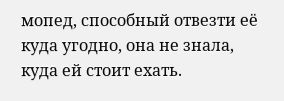мопед, способный отвезти её куда угодно, она не знала, куда ей стоит ехать.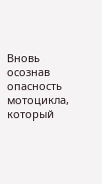Вновь осознав опасность мотоцикла, который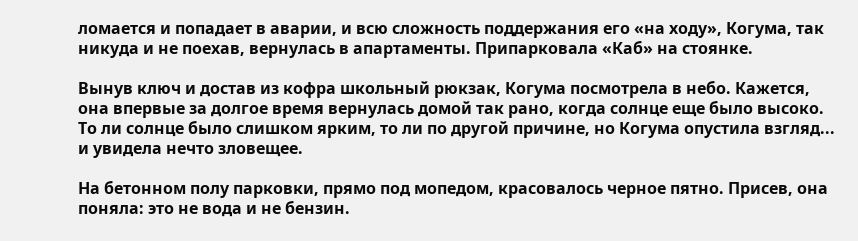ломается и попадает в аварии, и всю сложность поддержания его «на ходу», Когума, так никуда и не поехав, вернулась в апартаменты. Припарковала «Каб» на стоянке.

Вынув ключ и достав из кофра школьный рюкзак, Когума посмотрела в небо. Кажется, она впервые за долгое время вернулась домой так рано, когда солнце еще было высоко. То ли солнце было слишком ярким, то ли по другой причине, но Когума опустила взгляд... и увидела нечто зловещее.

На бетонном полу парковки, прямо под мопедом, красовалось черное пятно. Присев, она поняла: это не вода и не бензин.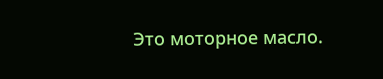Это моторное масло.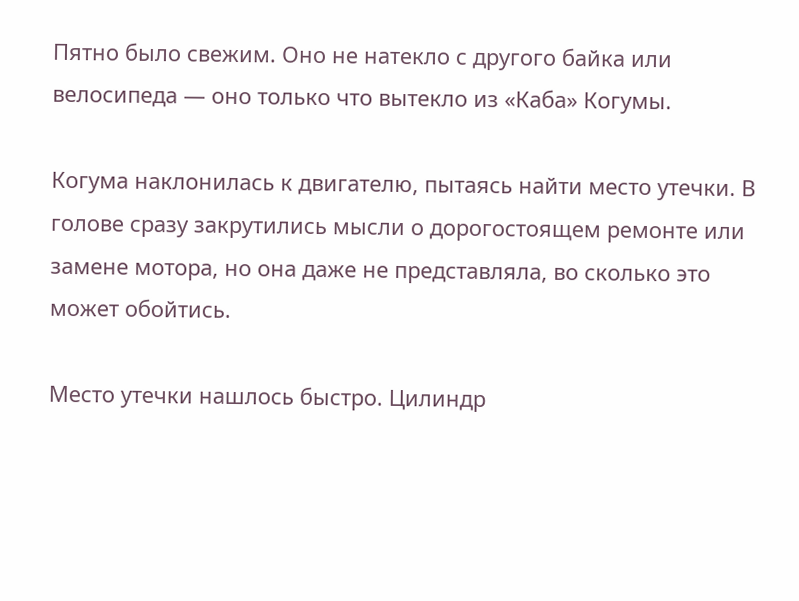Пятно было свежим. Оно не натекло с другого байка или велосипеда — оно только что вытекло из «Каба» Когумы.

Когума наклонилась к двигателю, пытаясь найти место утечки. В голове сразу закрутились мысли о дорогостоящем ремонте или замене мотора, но она даже не представляла, во сколько это может обойтись.

Место утечки нашлось быстро. Цилиндр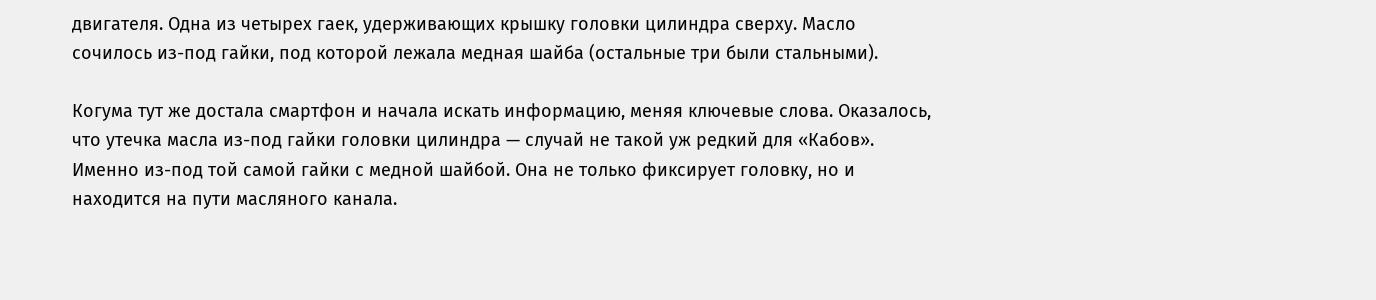двигателя. Одна из четырех гаек, удерживающих крышку головки цилиндра сверху. Масло сочилось из-под гайки, под которой лежала медная шайба (остальные три были стальными).

Когума тут же достала смартфон и начала искать информацию, меняя ключевые слова. Оказалось, что утечка масла из-под гайки головки цилиндра — случай не такой уж редкий для «Кабов». Именно из-под той самой гайки с медной шайбой. Она не только фиксирует головку, но и находится на пути масляного канала.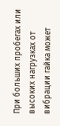При больших пробегах или высоких нагрузках от вибрации гайка может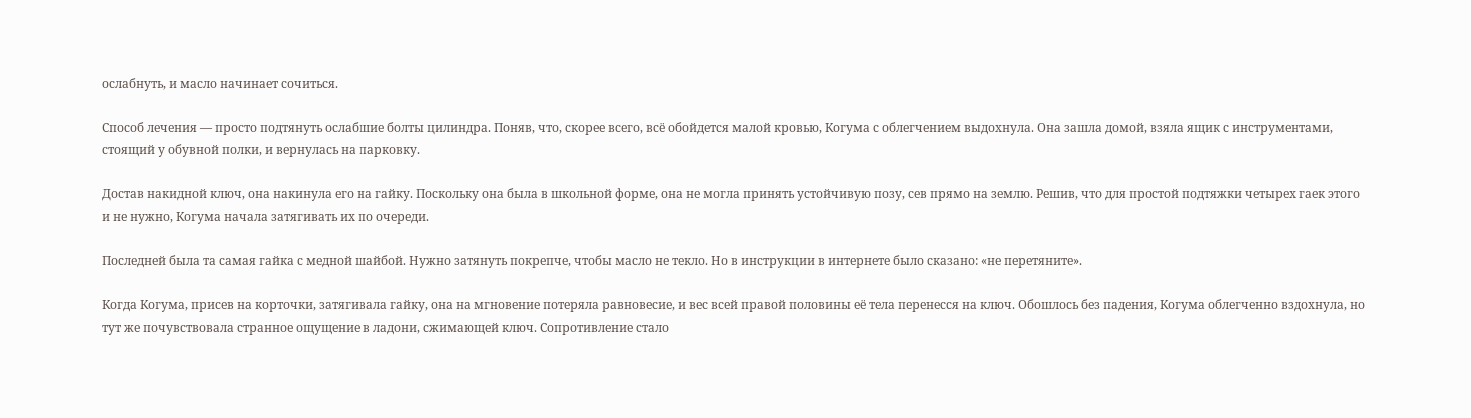ослабнуть, и масло начинает сочиться.

Способ лечения — просто подтянуть ослабшие болты цилиндра. Поняв, что, скорее всего, всё обойдется малой кровью, Когума с облегчением выдохнула. Она зашла домой, взяла ящик с инструментами, стоящий у обувной полки, и вернулась на парковку.

Достав накидной ключ, она накинула его на гайку. Поскольку она была в школьной форме, она не могла принять устойчивую позу, сев прямо на землю. Решив, что для простой подтяжки четырех гаек этого и не нужно, Когума начала затягивать их по очереди.

Последней была та самая гайка с медной шайбой. Нужно затянуть покрепче, чтобы масло не текло. Но в инструкции в интернете было сказано: «не перетяните».

Когда Когума, присев на корточки, затягивала гайку, она на мгновение потеряла равновесие, и вес всей правой половины её тела перенесся на ключ. Обошлось без падения, Когума облегченно вздохнула, но тут же почувствовала странное ощущение в ладони, сжимающей ключ. Сопротивление стало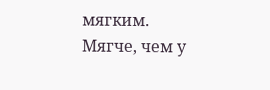мягким. Мягче, чем у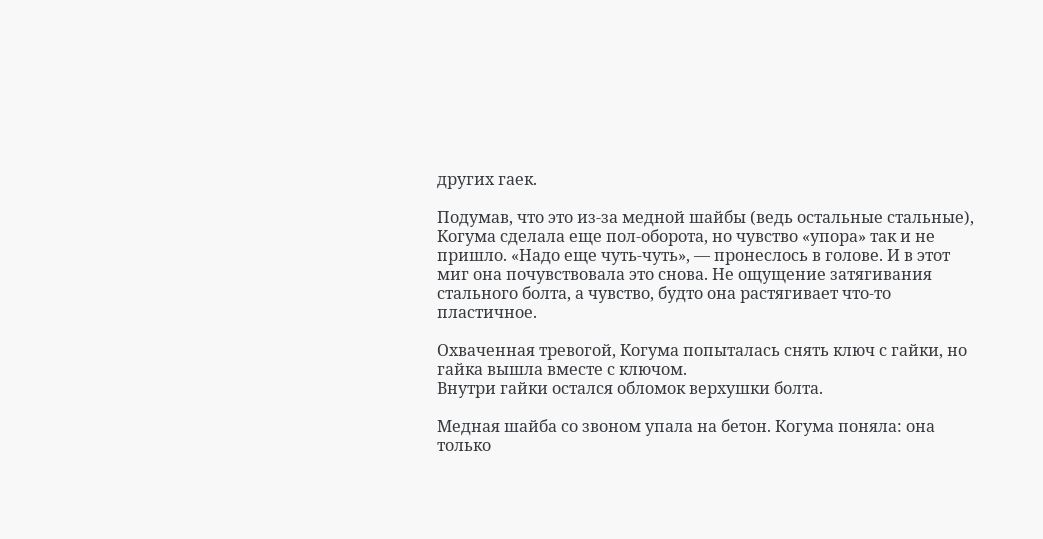других гаек.

Подумав, что это из-за медной шайбы (ведь остальные стальные), Когума сделала еще пол-оборота, но чувство «упора» так и не пришло. «Надо еще чуть-чуть», — пронеслось в голове. И в этот миг она почувствовала это снова. Не ощущение затягивания стального болта, а чувство, будто она растягивает что-то пластичное.

Охваченная тревогой, Когума попыталась снять ключ с гайки, но гайка вышла вместе с ключом.
Внутри гайки остался обломок верхушки болта.

Медная шайба со звоном упала на бетон. Когума поняла: она только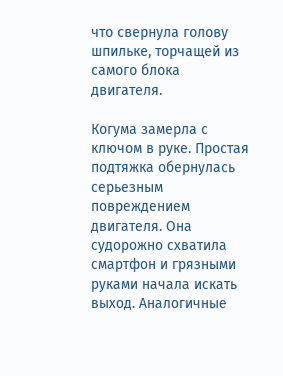что свернула голову шпильке, торчащей из самого блока двигателя.

Когума замерла с ключом в руке. Простая подтяжка обернулась серьезным повреждением двигателя. Она судорожно схватила смартфон и грязными руками начала искать выход. Аналогичные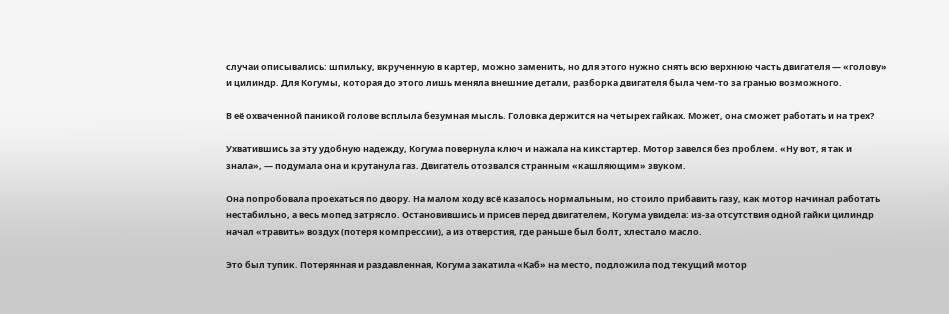случаи описывались: шпильку, вкрученную в картер, можно заменить, но для этого нужно снять всю верхнюю часть двигателя — «голову» и цилиндр. Для Когумы, которая до этого лишь меняла внешние детали, разборка двигателя была чем-то за гранью возможного.

В её охваченной паникой голове всплыла безумная мысль. Головка держится на четырех гайках. Может, она сможет работать и на трех?

Ухватившись за эту удобную надежду, Когума повернула ключ и нажала на кикстартер. Мотор завелся без проблем. «Ну вот, я так и знала», — подумала она и крутанула газ. Двигатель отозвался странным «кашляющим» звуком.

Она попробовала проехаться по двору. На малом ходу всё казалось нормальным, но стоило прибавить газу, как мотор начинал работать нестабильно, а весь мопед затрясло. Остановившись и присев перед двигателем, Когума увидела: из-за отсутствия одной гайки цилиндр начал «травить» воздух (потеря компрессии), а из отверстия, где раньше был болт, хлестало масло.

Это был тупик. Потерянная и раздавленная, Когума закатила «Каб» на место, подложила под текущий мотор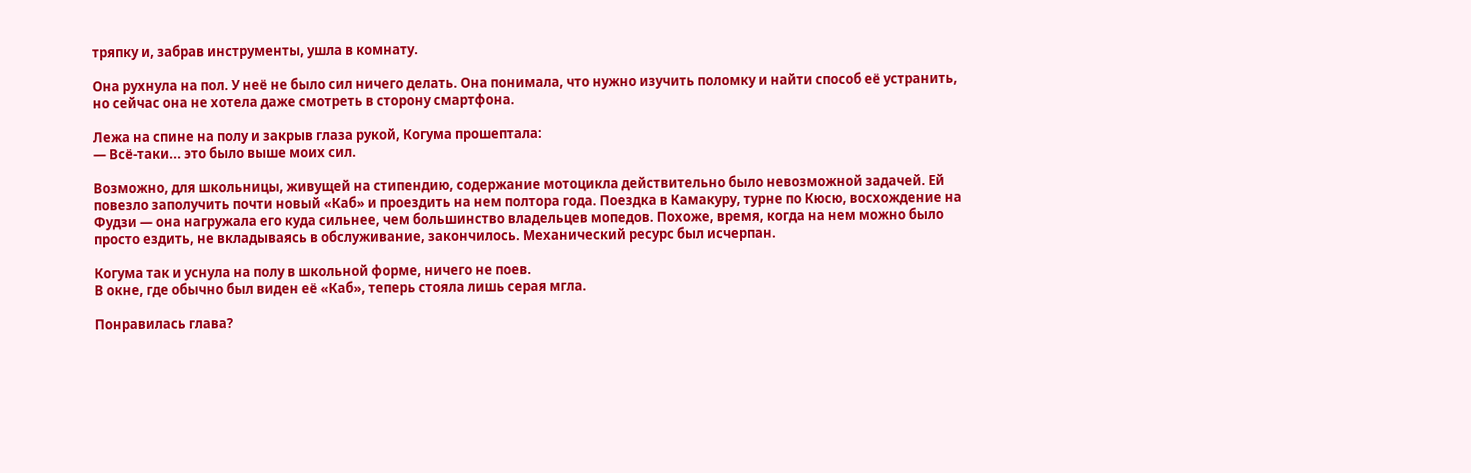тряпку и, забрав инструменты, ушла в комнату.

Она рухнула на пол. У неё не было сил ничего делать. Она понимала, что нужно изучить поломку и найти способ её устранить, но сейчас она не хотела даже смотреть в сторону смартфона.

Лежа на спине на полу и закрыв глаза рукой, Когума прошептала:
— Всё-таки... это было выше моих сил.

Возможно, для школьницы, живущей на стипендию, содержание мотоцикла действительно было невозможной задачей. Ей повезло заполучить почти новый «Каб» и проездить на нем полтора года. Поездка в Камакуру, турне по Кюсю, восхождение на Фудзи — она нагружала его куда сильнее, чем большинство владельцев мопедов. Похоже, время, когда на нем можно было просто ездить, не вкладываясь в обслуживание, закончилось. Механический ресурс был исчерпан.

Когума так и уснула на полу в школьной форме, ничего не поев.
В окне, где обычно был виден её «Каб», теперь стояла лишь серая мгла.

Понравилась глава?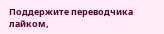Поддержите переводчика лайком,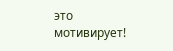это мотивирует!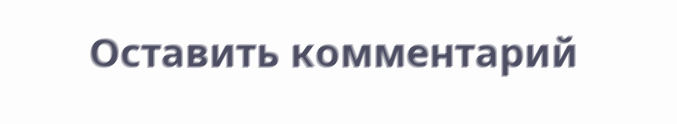Оставить комментарий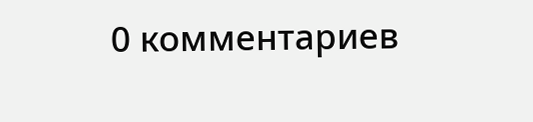0 комментариев